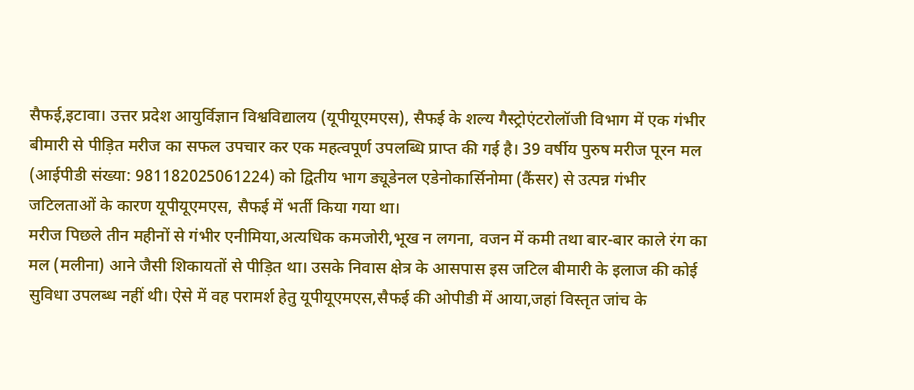सैफई,इटावा। उत्तर प्रदेश आयुर्विज्ञान विश्वविद्यालय (यूपीयूएमएस), सैफई के शल्य गैस्ट्रोएंटरोलॉजी विभाग में एक गंभीर बीमारी से पीड़ित मरीज का सफल उपचार कर एक महत्वपूर्ण उपलब्धि प्राप्त की गई है। 39 वर्षीय पुरुष मरीज पूरन मल (आईपीडी संख्या: 981182025061224) को द्वितीय भाग ड्यूडेनल एडेनोकार्सिनोमा (कैंसर) से उत्पन्न गंभीर जटिलताओं के कारण यूपीयूएमएस, सैफई में भर्ती किया गया था।
मरीज पिछले तीन महीनों से गंभीर एनीमिया,अत्यधिक कमजोरी,भूख न लगना, वजन में कमी तथा बार-बार काले रंग का मल (मलीना) आने जैसी शिकायतों से पीड़ित था। उसके निवास क्षेत्र के आसपास इस जटिल बीमारी के इलाज की कोई सुविधा उपलब्ध नहीं थी। ऐसे में वह परामर्श हेतु यूपीयूएमएस,सैफई की ओपीडी में आया,जहां विस्तृत जांच के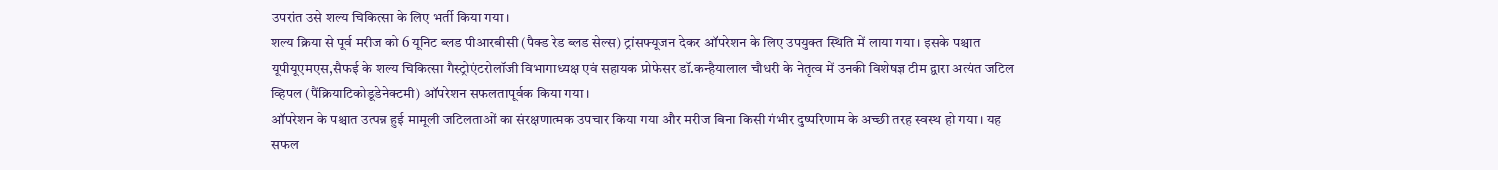उपरांत उसे शल्य चिकित्सा के लिए भर्ती किया गया।
शल्य क्रिया से पूर्व मरीज को 6 यूनिट ब्लड पीआरबीसी (पैक्ड रेड ब्लड सेल्स) ट्रांसफ्यूजन देकर ऑपरेशन के लिए उपयुक्त स्थिति में लाया गया। इसके पश्चात यूपीयूएमएस,सैफई के शल्य चिकित्सा गैस्ट्रोएंटरोलॉजी विभागाध्यक्ष एवं सहायक प्रोफेसर डॉ.कन्हैयालाल चौधरी के नेतृत्व में उनकी विशेषज्ञ टीम द्वारा अत्यंत जटिल व्हिपल (पैंक्रियाटिकोडूडेनेक्टमी) ऑपरेशन सफलतापूर्वक किया गया।
ऑपरेशन के पश्चात उत्पन्न हुई मामूली जटिलताओं का संरक्षणात्मक उपचार किया गया और मरीज बिना किसी गंभीर दुष्परिणाम के अच्छी तरह स्वस्थ हो गया। यह सफल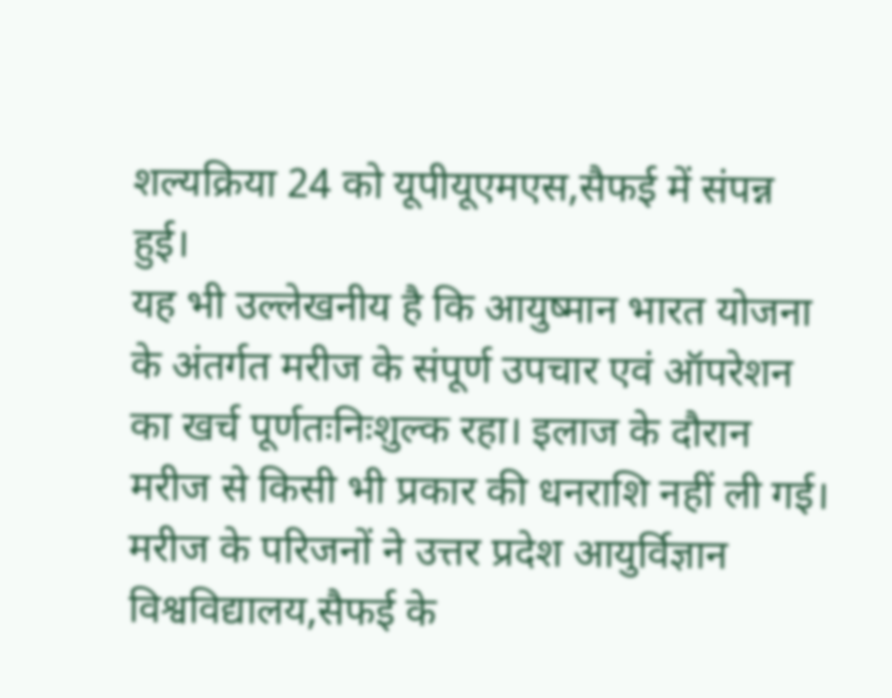शल्यक्रिया 24 को यूपीयूएमएस,सैफई में संपन्न हुई।
यह भी उल्लेखनीय है कि आयुष्मान भारत योजना के अंतर्गत मरीज के संपूर्ण उपचार एवं ऑपरेशन का खर्च पूर्णतःनिःशुल्क रहा। इलाज के दौरान मरीज से किसी भी प्रकार की धनराशि नहीं ली गई।
मरीज के परिजनों ने उत्तर प्रदेश आयुर्विज्ञान विश्वविद्यालय,सैफई के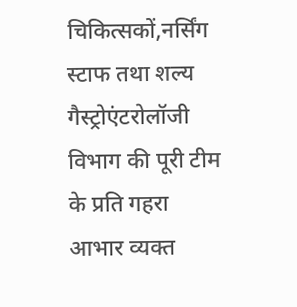चिकित्सकों,नर्सिंग स्टाफ तथा शल्य गैस्ट्रोएंटरोलॉजी विभाग की पूरी टीम के प्रति गहरा आभार व्यक्त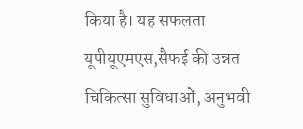किया है। यह सफलता यूपीयूएमएस,सैफई की उन्नत चिकित्सा सुविधाओं, अनुभवी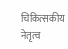चिकित्सकीय नेतृत्व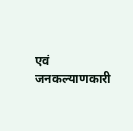एवं जनकल्याणकारी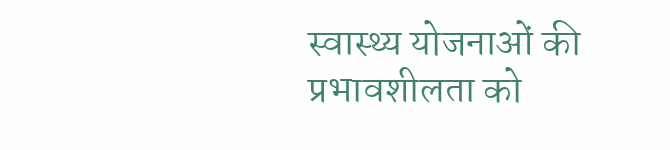स्वास्थ्य योजनाओं की प्रभावशीलता को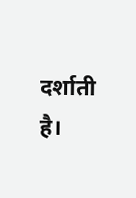दर्शाती है।